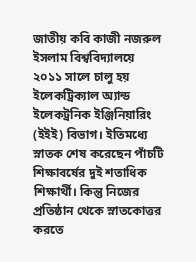জাতীয় কবি কাজী নজরুল ইসলাম বিশ্ববিদ্যালয়ে ২০১১ সালে চালু হয় ইলেকট্রিক্যাল অ্যান্ড ইলেকট্রনিক ইঞ্জিনিয়ারিং (ইইই) বিভাগ। ইতিমধ্যে স্নাতক শেষ করেছেন পাঁচটি শিক্ষাবর্ষের দুই শতাধিক শিক্ষার্থী। কিন্তু নিজের প্রতিষ্ঠান থেকে স্নাতকোত্তর করতে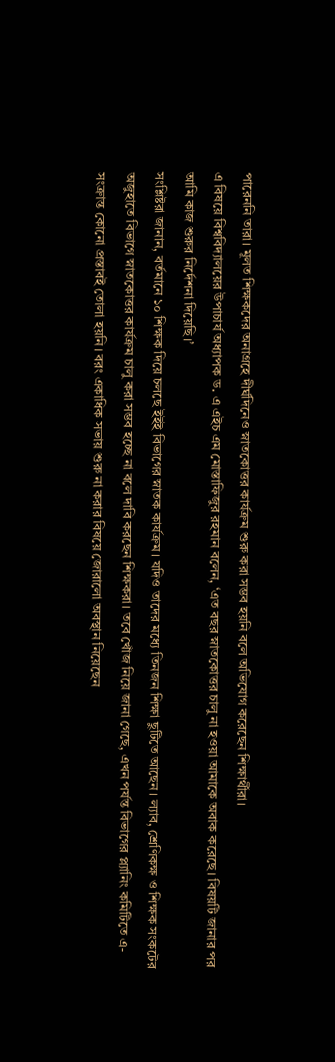পারেননি তারা। মূলত শিক্ষকদের অনাগ্রহে দীর্ঘদিনেও স্নাতকোত্তর কার্যক্রম শুরু করা সম্ভব হয়নি বলে অভিযোগ করেছেন শিক্ষার্থীরা।
এ বিষয়ে বিশ্ববিদ্যালয়ের উপাচার্য অধ্যাপক ড. এ এইচ এম মোস্তাফিজুর রহমান বলেন, ‘এত বছর স্নাতকোত্তর চালু না হওয়া আমাকে অবাক করেছে। বিষয়টি জানার পর আমি কাজ শুরুর নির্দেশনা দিয়েছি।’
সংশ্লিষ্টরা জানান, বর্তমানে ১০ শিক্ষক দিয়ে চলছে ইইই বিভাগের স্নাতক কার্যক্রম। যদিও তাদের মধ্যে তিনজন শিক্ষা ছুটিতে আছেন। ল্যাব, শ্রেণিকক্ষ ও শিক্ষক সংকটের অজুহাতে বিভাগে স্নাতকোত্তর কার্যক্রম চালু করা সম্ভব হচ্ছে না বলে দাবি করছেন শিক্ষকরা। তবে খোঁজ নিয়ে জানা গেছে, এখন পর্যন্ত বিভাগের প্ল্যানিং কমিটিতে এ-সংক্রান্ত কোনো প্রস্তাবই তোলা হয়নি। বরং একাধিক সভায় শুরু না করার বিষয়ে জোরালো অবস্থান নিয়েছেন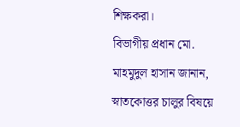শিক্ষকরা।
বিভাগীয় প্রধান মো. মাহমুদুল হাসান জানান, স্নাতকোত্তর চালুর বিষয়ে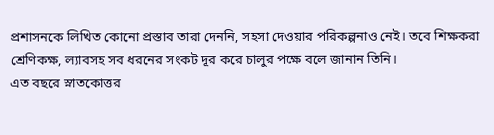প্রশাসনকে লিখিত কোনো প্রস্তাব তারা দেননি, সহসা দেওয়ার পরিকল্পনাও নেই। তবে শিক্ষকরা শ্রেণিকক্ষ, ল্যাবসহ সব ধরনের সংকট দূর করে চালুর পক্ষে বলে জানান তিনি।
এত বছরে স্নাতকোত্তর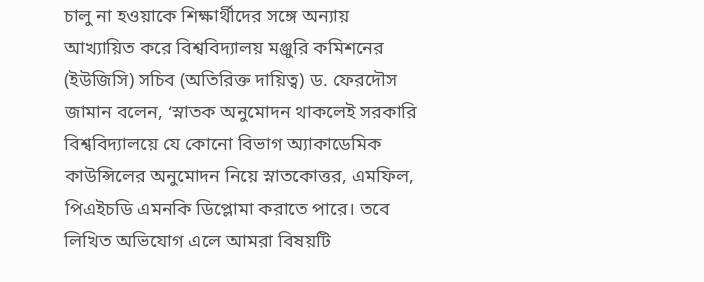চালু না হওয়াকে শিক্ষার্থীদের সঙ্গে অন্যায় আখ্যায়িত করে বিশ্ববিদ্যালয় মঞ্জুরি কমিশনের (ইউজিসি) সচিব (অতিরিক্ত দায়িত্ব) ড. ফেরদৌস জামান বলেন, ‘স্নাতক অনুমোদন থাকলেই সরকারি বিশ্ববিদ্যালয়ে যে কোনো বিভাগ অ্যাকাডেমিক কাউন্সিলের অনুমোদন নিয়ে স্নাতকোত্তর, এমফিল, পিএইচডি এমনকি ডিপ্লোমা করাতে পারে। তবে লিখিত অভিযোগ এলে আমরা বিষয়টি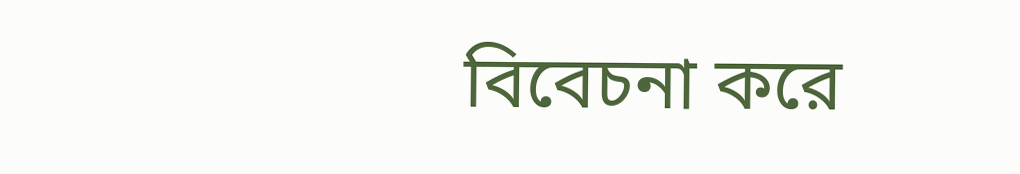বিবেচনা করে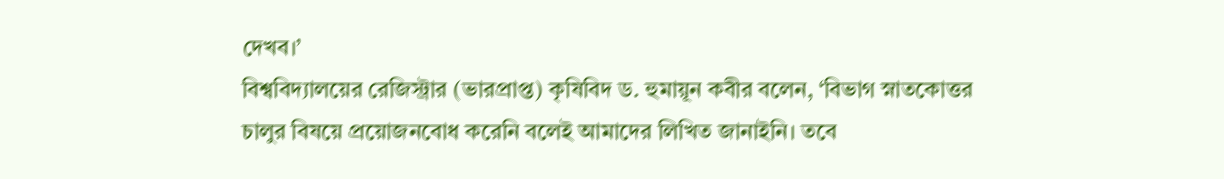দেখব।’
বিশ্ববিদ্যালয়ের রেজিস্ট্রার (ভারপ্রাপ্ত) কৃষিবিদ ড. হুমায়ূন কবীর বলেন, ‘বিভাগ স্নাতকোত্তর চালুর বিষয়ে প্রয়োজনবোধ করেনি বলেই আমাদের লিখিত জানাইনি। তবে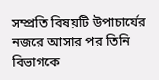সম্প্রতি বিষয়টি উপাচার্যের নজরে আসার পর তিনি বিভাগকে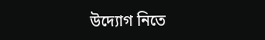উদ্যোগ নিতে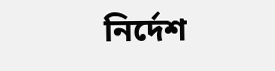নির্দেশ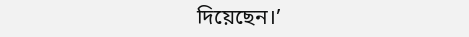দিয়েছেন।’